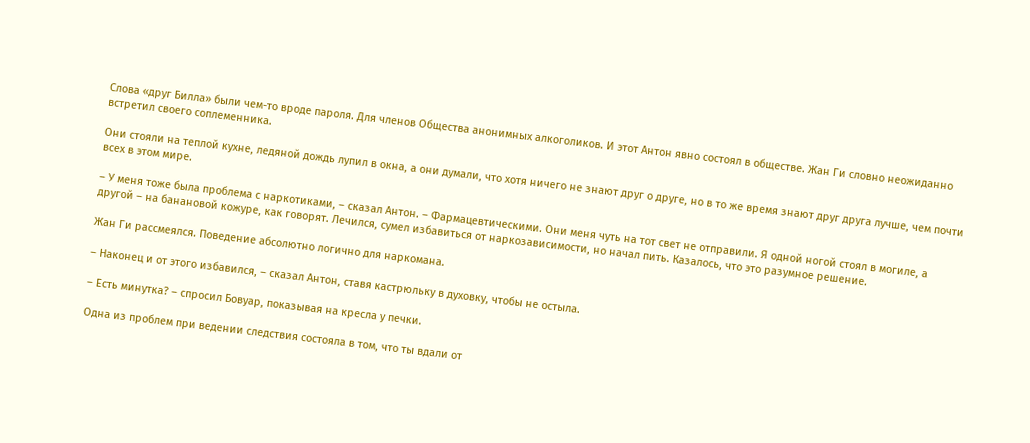Слова «друг Билла» были чем-то вроде пароля. Для членов Общества анонимных алкоголиков. И этот Антон явно состоял в обществе. Жан Ги словно неожиданно встретил своего соплеменника.

Они стояли на теплой кухне, ледяной дождь лупил в окна, а они думали, что хотя ничего не знают друг о друге, но в то же время знают друг друга лучше, чем почти всех в этом мире.

– У меня тоже была проблема с наркотиками, – сказал Антон. – Фармацевтическими. Они меня чуть на тот свет не отправили. Я одной ногой стоял в могиле, а другой – на банановой кожуре, как говорят. Лечился, сумел избавиться от наркозависимости, но начал пить. Казалось, что это разумное решение.

Жан Ги рассмеялся. Поведение абсолютно логично для наркомана.

– Наконец и от этого избавился, – сказал Антон, ставя кастрюльку в духовку, чтобы не остыла.

– Есть минутка? – спросил Бовуар, показывая на кресла у печки.

Одна из проблем при ведении следствия состояла в том, что ты вдали от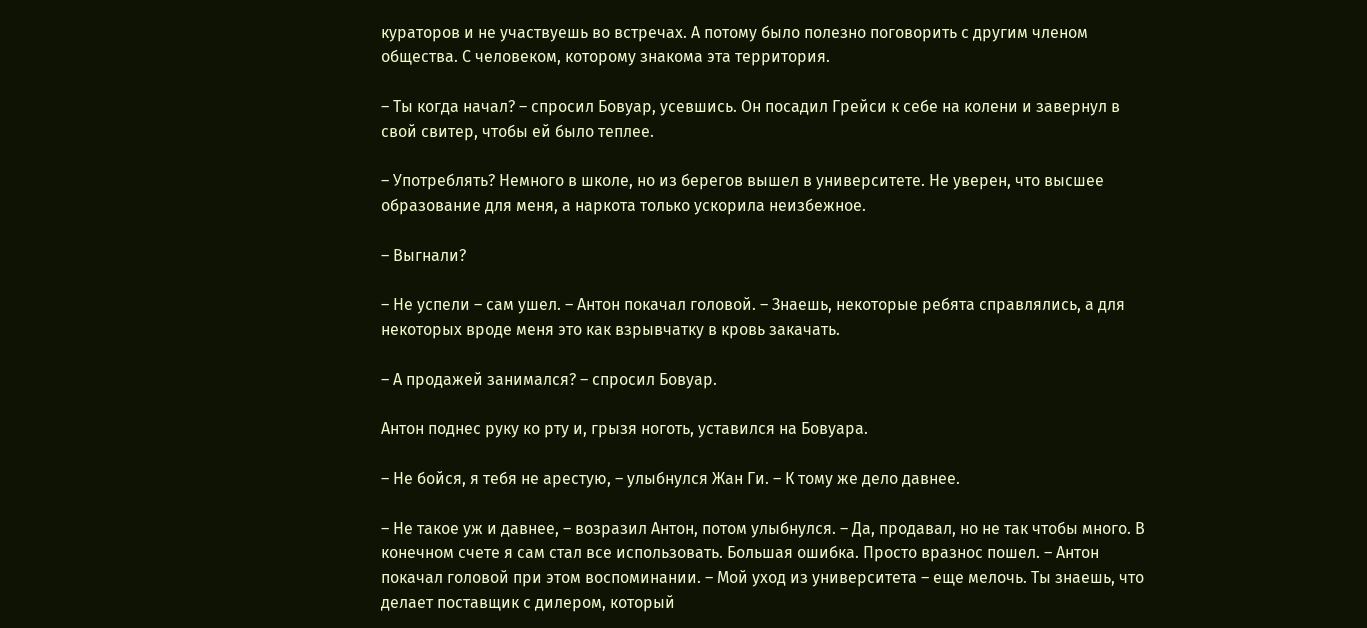кураторов и не участвуешь во встречах. А потому было полезно поговорить с другим членом общества. С человеком, которому знакома эта территория.

– Ты когда начал? – спросил Бовуар, усевшись. Он посадил Грейси к себе на колени и завернул в свой свитер, чтобы ей было теплее.

– Употреблять? Немного в школе, но из берегов вышел в университете. Не уверен, что высшее образование для меня, а наркота только ускорила неизбежное.

– Выгнали?

– Не успели – сам ушел. – Антон покачал головой. – Знаешь, некоторые ребята справлялись, а для некоторых вроде меня это как взрывчатку в кровь закачать.

– А продажей занимался? – спросил Бовуар.

Антон поднес руку ко рту и, грызя ноготь, уставился на Бовуара.

– Не бойся, я тебя не арестую, – улыбнулся Жан Ги. – К тому же дело давнее.

– Не такое уж и давнее, – возразил Антон, потом улыбнулся. – Да, продавал, но не так чтобы много. В конечном счете я сам стал все использовать. Большая ошибка. Просто вразнос пошел. – Антон покачал головой при этом воспоминании. – Мой уход из университета – еще мелочь. Ты знаешь, что делает поставщик с дилером, который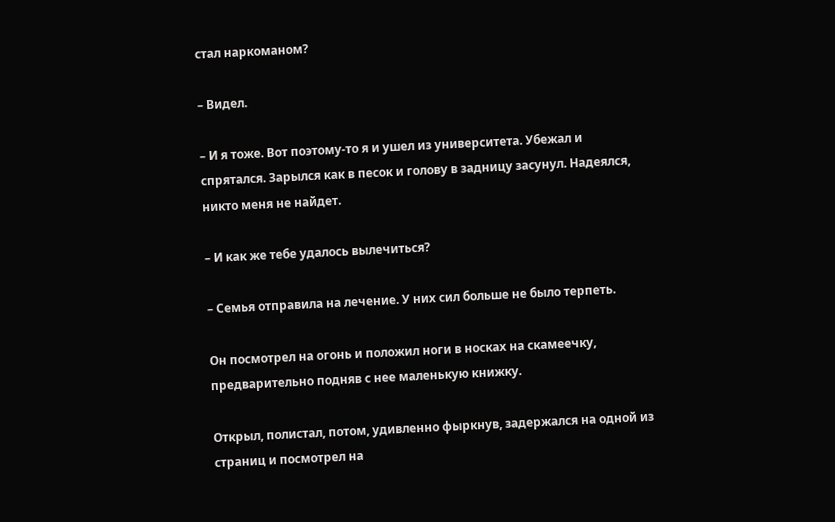стал наркоманом?

– Видел.

– И я тоже. Вот поэтому-то я и ушел из университета. Убежал и спрятался. Зарылся как в песок и голову в задницу засунул. Надеялся, никто меня не найдет.

– И как же тебе удалось вылечиться?

– Семья отправила на лечение. У них сил больше не было терпеть.

Он посмотрел на огонь и положил ноги в носках на скамеечку, предварительно подняв с нее маленькую книжку.

Открыл, полистал, потом, удивленно фыркнув, задержался на одной из страниц и посмотрел на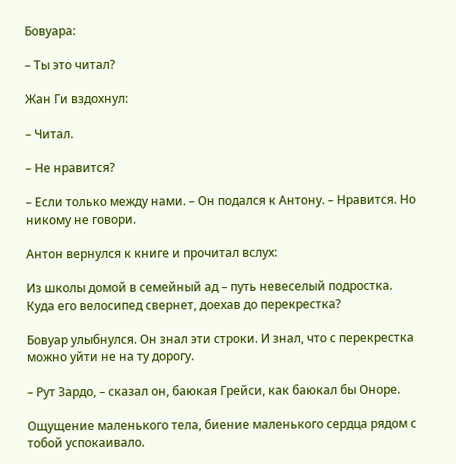Бовуара:

– Ты это читал?

Жан Ги вздохнул:

– Читал.

– Не нравится?

– Если только между нами. – Он подался к Антону. – Нравится. Но никому не говори.

Антон вернулся к книге и прочитал вслух:

Из школы домой в семейный ад – путь невеселый подростка. Куда его велосипед свернет, доехав до перекрестка?

Бовуар улыбнулся. Он знал эти строки. И знал, что с перекрестка можно уйти не на ту дорогу.

– Рут Зардо, – сказал он, баюкая Грейси, как баюкал бы Оноре.

Ощущение маленького тела, биение маленького сердца рядом с тобой успокаивало.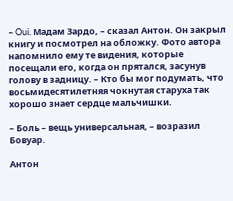– Oui. Мадам Зардо, – сказал Антон. Он закрыл книгу и посмотрел на обложку. Фото автора напомнило ему те видения, которые посещали его, когда он прятался, засунув голову в задницу. – Кто бы мог подумать, что восьмидесятилетняя чокнутая старуха так хорошо знает сердце мальчишки.

– Боль – вещь универсальная, – возразил Бовуар.

Антон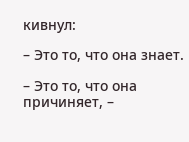кивнул:

– Это то, что она знает.

– Это то, что она причиняет, –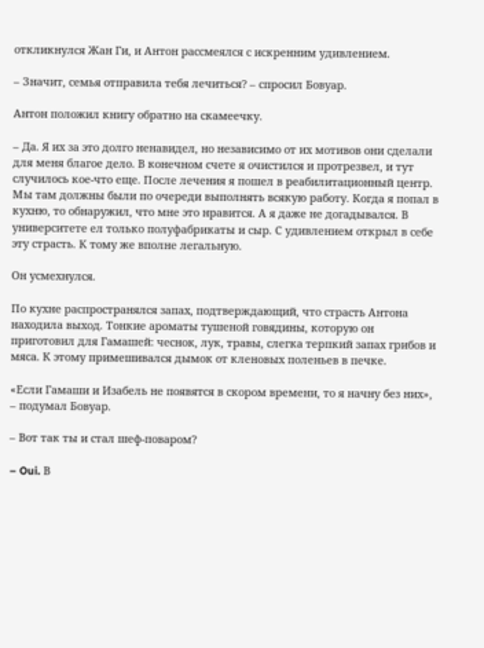откликнулся Жан Ги, и Антон рассмеялся с искренним удивлением.

– Значит, семья отправила тебя лечиться? – спросил Бовуар.

Антон положил книгу обратно на скамеечку.

– Да. Я их за это долго ненавидел, но независимо от их мотивов они сделали для меня благое дело. В конечном счете я очистился и протрезвел, и тут случилось кое-что еще. После лечения я пошел в реабилитационный центр. Мы там должны были по очереди выполнять всякую работу. Когда я попал в кухню, то обнаружил, что мне это нравится. А я даже не догадывался. В университете ел только полуфабрикаты и сыр. С удивлением открыл в себе эту страсть. К тому же вполне легальную.

Он усмехнулся.

По кухне распространялся запах, подтверждающий, что страсть Антона находила выход. Тонкие ароматы тушеной говядины, которую он приготовил для Гамашей: чеснок, лук, травы, слегка терпкий запах грибов и мяса. К этому примешивался дымок от кленовых поленьев в печке.

«Если Гамаши и Изабель не появятся в скором времени, то я начну без них», – подумал Бовуар.

– Вот так ты и стал шеф-поваром?

– Oui. В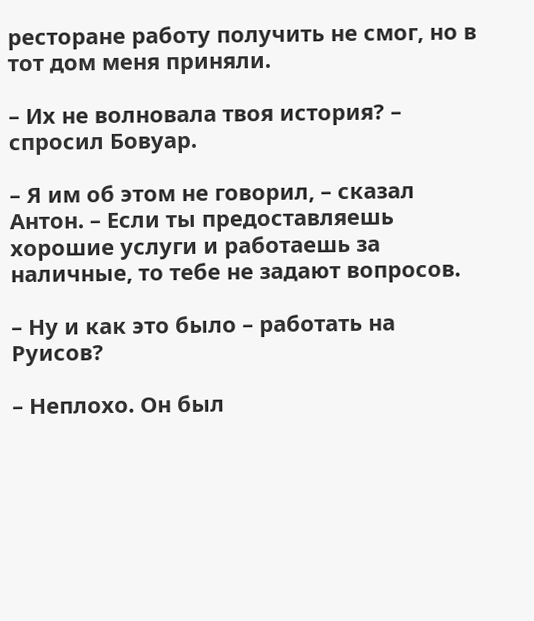ресторане работу получить не смог, но в тот дом меня приняли.

– Их не волновала твоя история? – спросил Бовуар.

– Я им об этом не говорил, – сказал Антон. – Если ты предоставляешь хорошие услуги и работаешь за наличные, то тебе не задают вопросов.

– Ну и как это было – работать на Руисов?

– Неплохо. Он был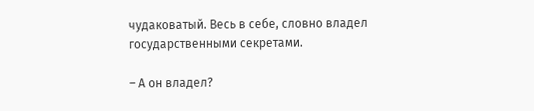чудаковатый. Весь в себе, словно владел государственными секретами.

– А он владел?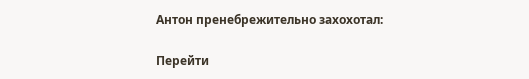Антон пренебрежительно захохотал:

Перейти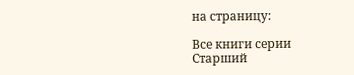на страницу:

Все книги серии Старший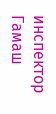инспектор Гамаш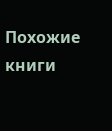Похожие книги